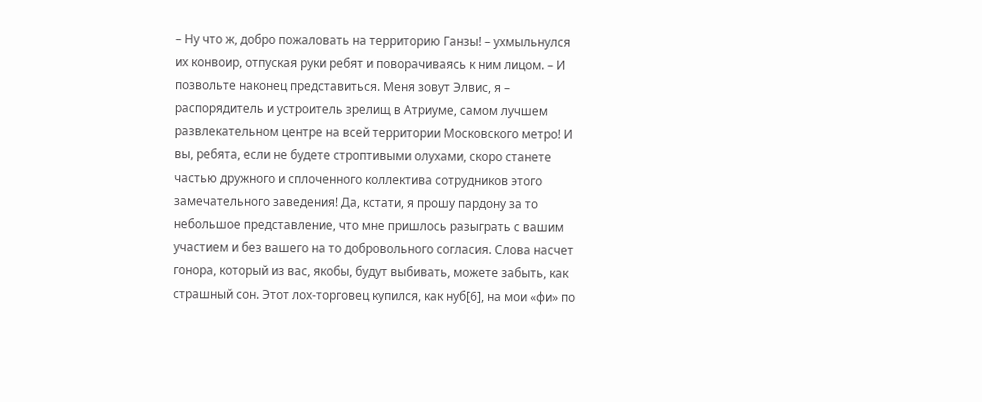– Ну что ж, добро пожаловать на территорию Ганзы! – ухмыльнулся их конвоир, отпуская руки ребят и поворачиваясь к ним лицом. – И позвольте наконец представиться. Меня зовут Элвис, я – распорядитель и устроитель зрелищ в Атриуме, самом лучшем развлекательном центре на всей территории Московского метро! И вы, ребята, если не будете строптивыми олухами, скоро станете частью дружного и сплоченного коллектива сотрудников этого замечательного заведения! Да, кстати, я прошу пардону за то небольшое представление, что мне пришлось разыграть с вашим участием и без вашего на то добровольного согласия. Слова насчет гонора, который из вас, якобы, будут выбивать, можете забыть, как страшный сон. Этот лох-торговец купился, как нуб[6], на мои «фи» по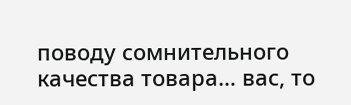поводу сомнительного качества товара… вас, то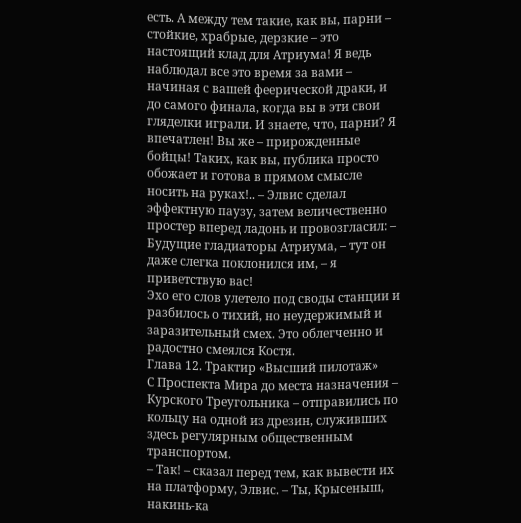есть. А между тем такие, как вы, парни – стойкие, храбрые, дерзкие – это настоящий клад для Атриума! Я ведь наблюдал все это время за вами – начиная с вашей феерической драки, и до самого финала, когда вы в эти свои гляделки играли. И знаете, что, парни? Я впечатлен! Вы же – прирожденные бойцы! Таких, как вы, публика просто обожает и готова в прямом смысле носить на руках!.. – Элвис сделал эффектную паузу, затем величественно простер вперед ладонь и провозгласил: – Будущие гладиаторы Атриума, – тут он даже слегка поклонился им, – я приветствую вас!
Эхо его слов улетело под своды станции и разбилось о тихий, но неудержимый и заразительный смех. Это облегченно и радостно смеялся Костя.
Глава 12. Трактир «Высший пилотаж»
С Проспекта Мира до места назначения – Курского Треугольника – отправились по кольцу на одной из дрезин, служивших здесь регулярным общественным транспортом.
– Так! – сказал перед тем, как вывести их на платформу, Элвис. – Ты, Крысеныш, накинь-ка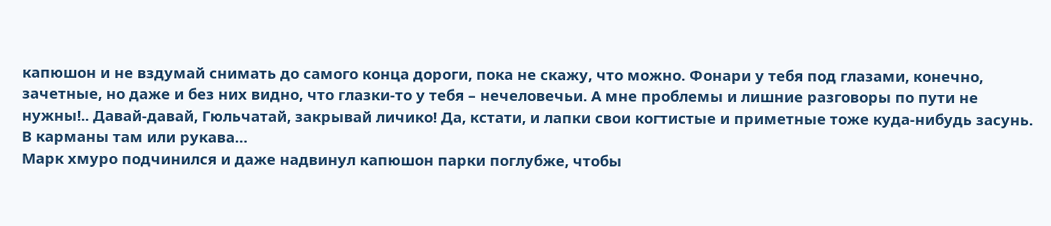капюшон и не вздумай снимать до самого конца дороги, пока не скажу, что можно. Фонари у тебя под глазами, конечно, зачетные, но даже и без них видно, что глазки-то у тебя – нечеловечьи. А мне проблемы и лишние разговоры по пути не нужны!.. Давай-давай, Гюльчатай, закрывай личико! Да, кстати, и лапки свои когтистые и приметные тоже куда-нибудь засунь. В карманы там или рукава…
Марк хмуро подчинился и даже надвинул капюшон парки поглубже, чтобы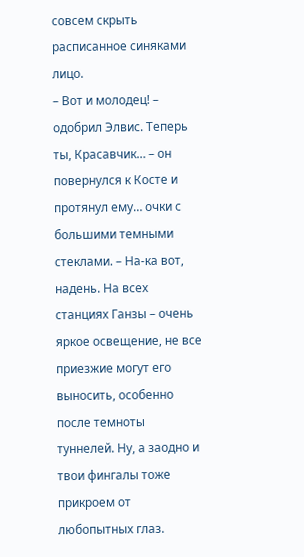совсем скрыть расписанное синяками лицо.
– Вот и молодец! – одобрил Элвис. Теперь ты, Красавчик… – он повернулся к Косте и протянул ему… очки с большими темными стеклами. – На-ка вот, надень. На всех станциях Ганзы – очень яркое освещение, не все приезжие могут его выносить, особенно после темноты туннелей. Ну, а заодно и твои фингалы тоже прикроем от любопытных глаз.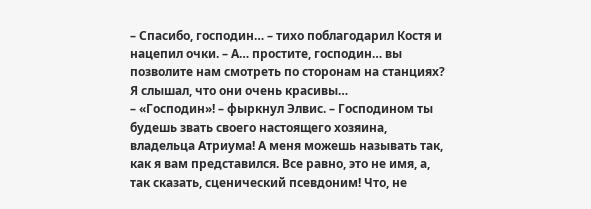– Спасибо, господин… – тихо поблагодарил Костя и нацепил очки. – А… простите, господин… вы позволите нам смотреть по сторонам на станциях? Я слышал, что они очень красивы…
– «Господин»! – фыркнул Элвис. – Господином ты будешь звать своего настоящего хозяина, владельца Атриума! А меня можешь называть так, как я вам представился. Все равно, это не имя, а, так сказать, сценический псевдоним! Что, не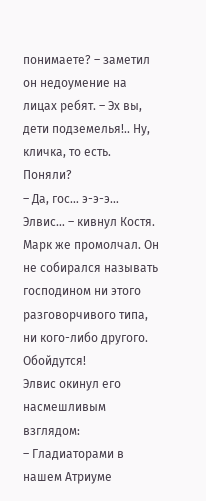понимаете? – заметил он недоумение на лицах ребят. – Эх вы, дети подземелья!.. Ну, кличка, то есть. Поняли?
– Да, гос… э-э-э… Элвис… – кивнул Костя.
Марк же промолчал. Он не собирался называть господином ни этого разговорчивого типа, ни кого-либо другого. Обойдутся!
Элвис окинул его насмешливым взглядом:
– Гладиаторами в нашем Атриуме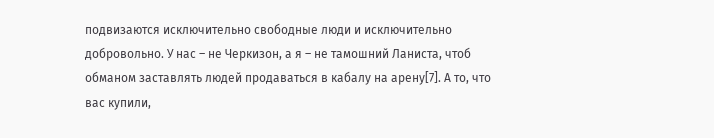подвизаются исключительно свободные люди и исключительно добровольно. У нас – не Черкизон, а я – не тамошний Ланиста, чтоб обманом заставлять людей продаваться в кабалу на арену[7]. А то, что вас купили,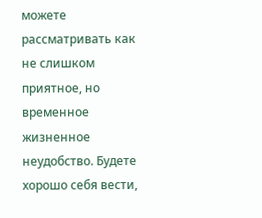можете рассматривать как не слишком приятное, но временное жизненное неудобство. Будете хорошо себя вести,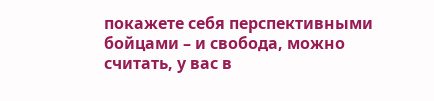покажете себя перспективными бойцами – и свобода, можно считать, у вас в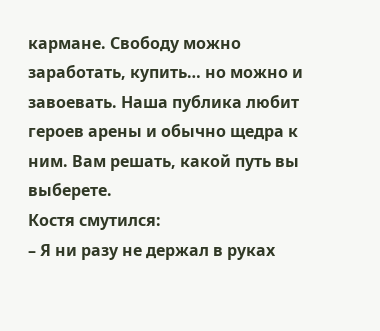кармане. Свободу можно заработать, купить… но можно и завоевать. Наша публика любит героев арены и обычно щедра к ним. Вам решать, какой путь вы выберете.
Костя смутился:
– Я ни разу не держал в руках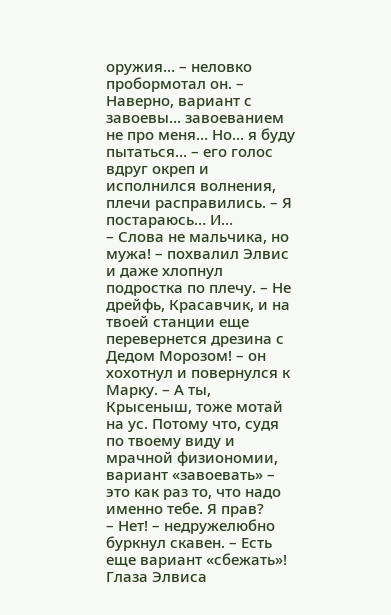оружия… – неловко пробормотал он. – Наверно, вариант с завоевы… завоеванием не про меня… Но… я буду пытаться… – его голос вдруг окреп и исполнился волнения, плечи расправились. – Я постараюсь… И…
– Слова не мальчика, но мужа! – похвалил Элвис и даже хлопнул подростка по плечу. – Не дрейфь, Красавчик, и на твоей станции еще перевернется дрезина с Дедом Морозом! – он хохотнул и повернулся к Марку. – А ты, Крысеныш, тоже мотай на ус. Потому что, судя по твоему виду и мрачной физиономии, вариант «завоевать» – это как раз то, что надо именно тебе. Я прав?
– Нет! – недружелюбно буркнул скавен. – Есть еще вариант «сбежать»!
Глаза Элвиса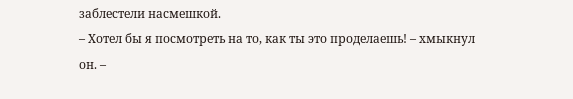заблестели насмешкой.
– Хотел бы я посмотреть на то, как ты это проделаешь! – хмыкнул он. –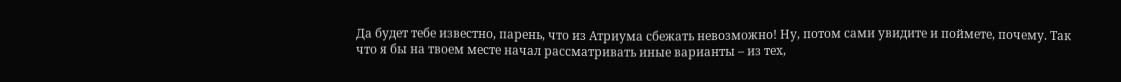Да будет тебе известно, парень, что из Атриума сбежать невозможно! Ну, потом сами увидите и поймете, почему. Так что я бы на твоем месте начал рассматривать иные варианты – из тех,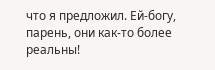что я предложил. Ей-богу, парень, они как-то более реальны!